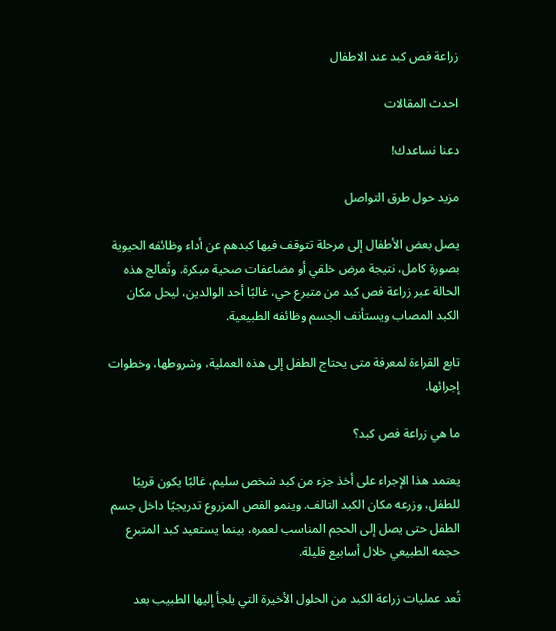زراعة فص كبد عند الاطفال

احدث المقالات

دعنا نساعدك!

مزيد حول طرق التواصل

يصل بعض الأطفال إلى مرحلة تتوقف فيها كبدهم عن أداء وظائفه الحيوية بصورة كامل، نتيجة مرض خلقي أو مضاعفات صحية مبكرة. وتُعالج هذه الحالة عبر زراعة فص كبد من متبرع حي، غالبًا أحد الوالدين، ليحل مكان الكبد المصاب ويستأنف الجسم وظائفه الطبيعية.

تابع القراءة لمعرفة متى يحتاج الطفل إلى هذه العملية، وشروطها، وخطوات إجرائها.

ما هي زراعة فص كبد؟

يعتمد هذا الإجراء على أخذ جزء من كبد شخص سليم، غالبًا يكون قريبًا للطفل، وزرعه مكان الكبد التالف. وينمو الفص المزروع تدريجيًا داخل جسم الطفل حتى يصل إلى الحجم المناسب لعمره، بينما يستعيد كبد المتبرع حجمه الطبيعي خلال أسابيع قليلة.

تُعد عمليات زراعة الكبد من الحلول الأخيرة التي يلجأ إليها الطبيب بعد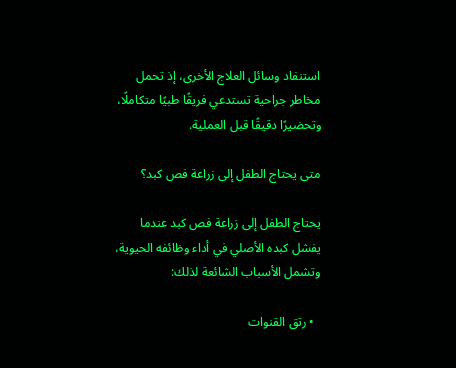استنفاد وسائل العلاج الأخرى، إذ تحمل مخاطر جراحية تستدعي فريقًا طبيًا متكاملًا، وتحضيرًا دقيقًا قبل العملية.

متى يحتاج الطفل إلى زراعة فص كبد؟

يحتاج الطفل إلى زراعة فص كبد عندما يفشل كبده الأصلي في أداء وظائفه الحيوية، وتشمل الأسباب الشائعة لذلك:

  • رتق القنوات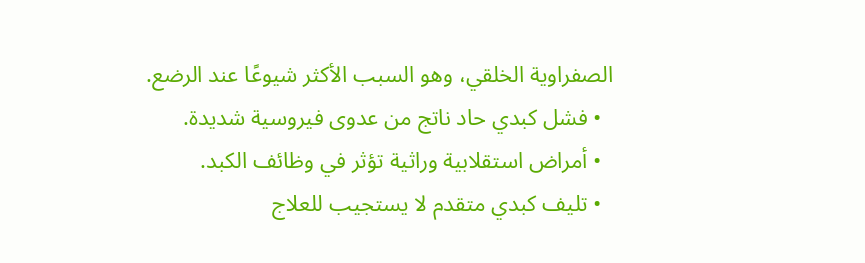الصفراوية الخلقي، وهو السبب الأكثر شيوعًا عند الرضع.
  • فشل كبدي حاد ناتج من عدوى فيروسية شديدة.
  • أمراض استقلابية وراثية تؤثر في وظائف الكبد.
  • تليف كبدي متقدم لا يستجيب للعلاج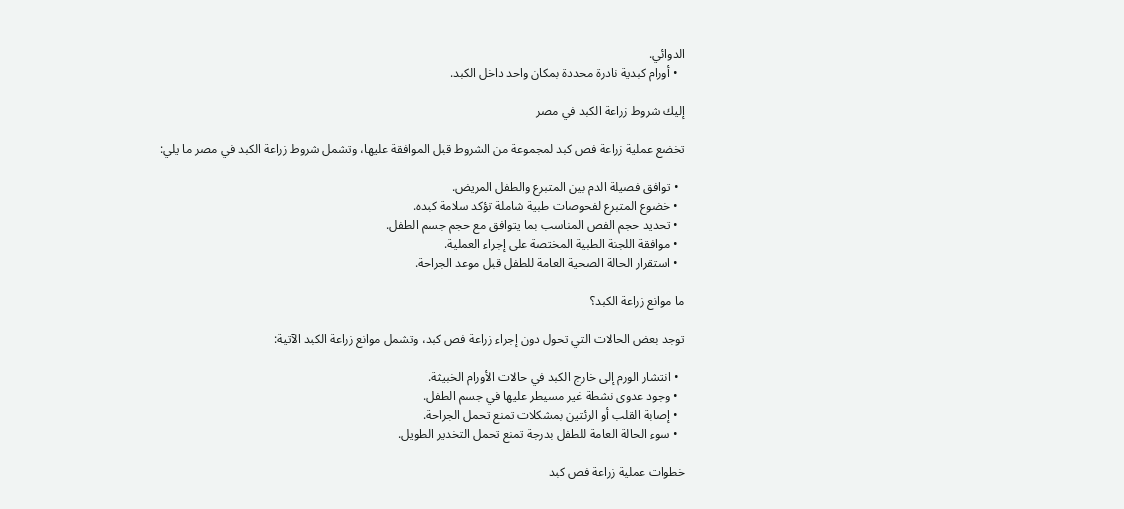الدوائي.
  • أورام كبدية نادرة محددة بمكان واحد داخل الكبد.

إليك شروط زراعة الكبد في مصر

تخضع عملية زراعة فص كبد لمجموعة من الشروط قبل الموافقة عليها، وتشمل شروط زراعة الكبد في مصر ما يلي:

  • توافق فصيلة الدم بين المتبرع والطفل المريض.
  • خضوع المتبرع لفحوصات طبية شاملة تؤكد سلامة كبده.
  • تحديد حجم الفص المناسب بما يتوافق مع حجم جسم الطفل.
  • موافقة اللجنة الطبية المختصة على إجراء العملية.
  • استقرار الحالة الصحية العامة للطفل قبل موعد الجراحة.

ما موانع زراعة الكبد؟

توجد بعض الحالات التي تحول دون إجراء زراعة فص كبد، وتشمل موانع زراعة الكبد الآتية:

  • انتشار الورم إلى خارج الكبد في حالات الأورام الخبيثة.
  • وجود عدوى نشطة غير مسيطر عليها في جسم الطفل.
  • إصابة القلب أو الرئتين بمشكلات تمنع تحمل الجراحة.
  • سوء الحالة العامة للطفل بدرجة تمنع تحمل التخدير الطويل.

خطوات عملية زراعة فص كبد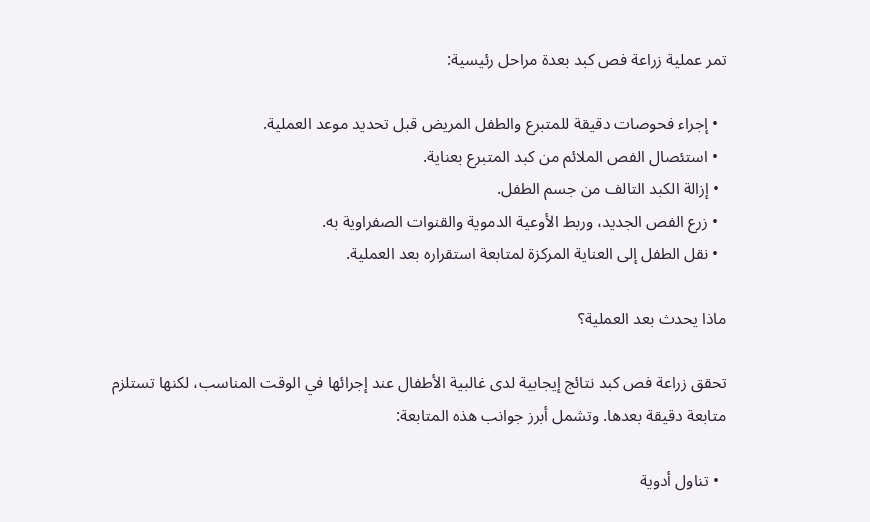تمر عملية زراعة فص كبد بعدة مراحل رئيسية:

  • إجراء فحوصات دقيقة للمتبرع والطفل المريض قبل تحديد موعد العملية.
  • استئصال الفص الملائم من كبد المتبرع بعناية.
  • إزالة الكبد التالف من جسم الطفل.
  • زرع الفص الجديد، وربط الأوعية الدموية والقنوات الصفراوية به.
  • نقل الطفل إلى العناية المركزة لمتابعة استقراره بعد العملية.

ماذا يحدث بعد العملية؟

تحقق زراعة فص كبد نتائج إيجابية لدى غالبية الأطفال عند إجرائها في الوقت المناسب، لكنها تستلزم متابعة دقيقة بعدها. وتشمل أبرز جوانب هذه المتابعة:

  • تناول أدوية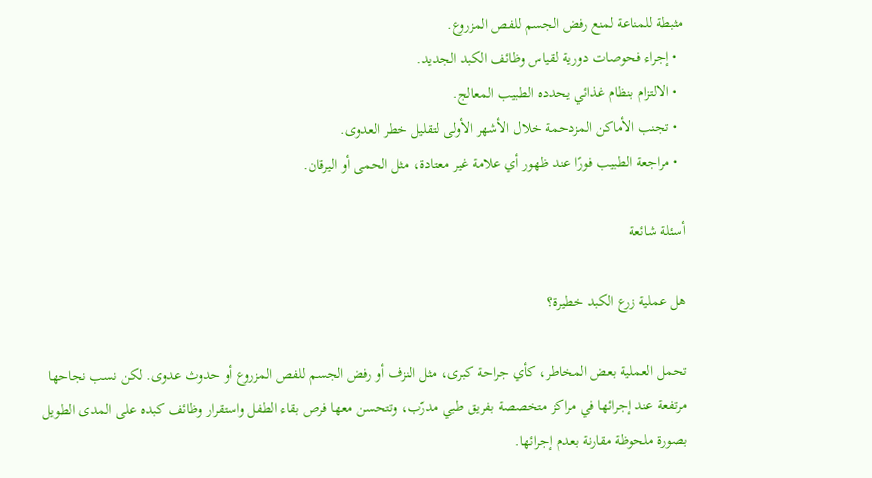مثبطة للمناعة لمنع رفض الجسم للفص المزروع.
  • إجراء فحوصات دورية لقياس وظائف الكبد الجديد.
  • الالتزام بنظام غذائي يحدده الطبيب المعالج.
  • تجنب الأماكن المزدحمة خلال الأشهر الأولى لتقليل خطر العدوى.
  • مراجعة الطبيب فورًا عند ظهور أي علامة غير معتادة، مثل الحمى أو اليرقان.

أسئلة شائعة

هل عملية زرع الكبد خطيرة؟

تحمل العملية بعض المخاطر، كأي جراحة كبرى، مثل النزف أو رفض الجسم للفص المزروع أو حدوث عدوى. لكن نسب نجاحها مرتفعة عند إجرائها في مراكز متخصصة بفريق طبي مدرّب، وتتحسن معها فرص بقاء الطفل واستقرار وظائف كبده على المدى الطويل بصورة ملحوظة مقارنة بعدم إجرائها.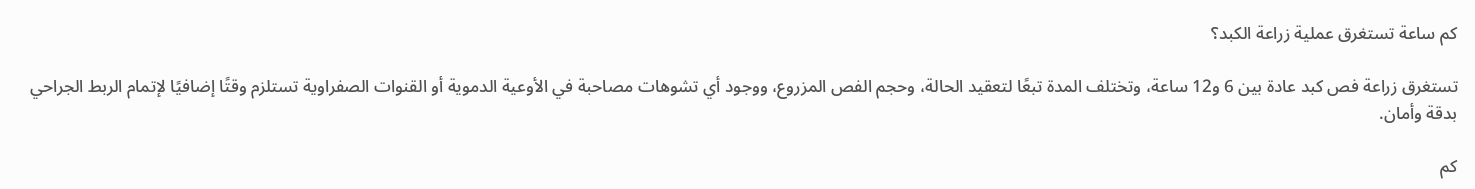كم ساعة تستغرق عملية زراعة الكبد؟

تستغرق زراعة فص كبد عادة بين 6 و12 ساعة، وتختلف المدة تبعًا لتعقيد الحالة، وحجم الفص المزروع، ووجود أي تشوهات مصاحبة في الأوعية الدموية أو القنوات الصفراوية تستلزم وقتًا إضافيًا لإتمام الربط الجراحي بدقة وأمان.

كم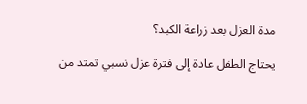مدة العزل بعد زراعة الكبد؟

يحتاج الطفل عادة إلى فترة عزل نسبي تمتد من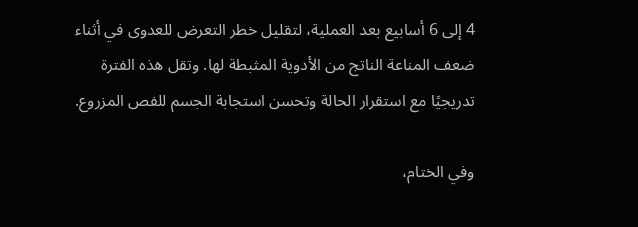4 إلى 6 أسابيع بعد العملية، لتقليل خطر التعرض للعدوى في أثناء ضعف المناعة الناتج من الأدوية المثبطة لها. وتقل هذه الفترة تدريجيًا مع استقرار الحالة وتحسن استجابة الجسم للفص المزروع.

وفي الختام،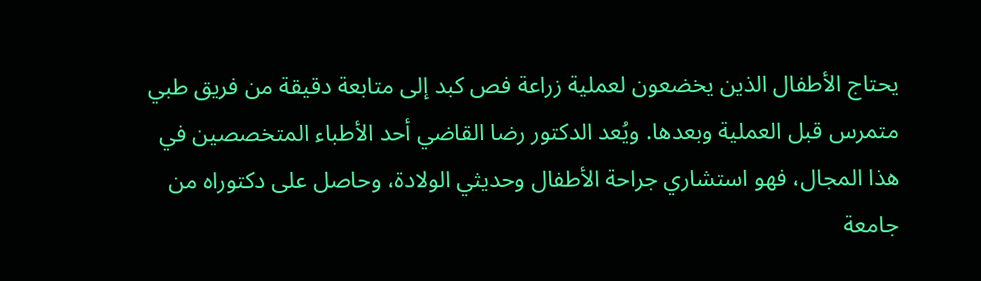يحتاج الأطفال الذين يخضعون لعملية زراعة فص كبد إلى متابعة دقيقة من فريق طبي متمرس قبل العملية وبعدها. ويُعد الدكتور رضا القاضي أحد الأطباء المتخصصين في هذا المجال، فهو استشاري جراحة الأطفال وحديثي الولادة، وحاصل على دكتوراه من جامعة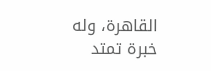القاهرة، وله خبرة تمتد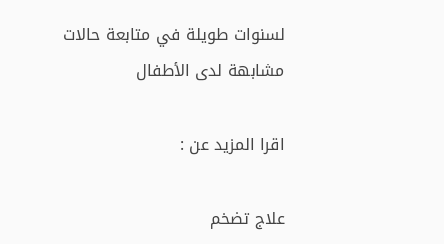لسنوات طويلة في متابعة حالات مشابهة لدى الأطفال

اقرا المزيد عن :

علاج تضخم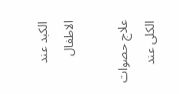الكبد عند الاطفال

علاج حصوات الكلى عند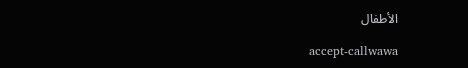الأطفال

accept-callwawa